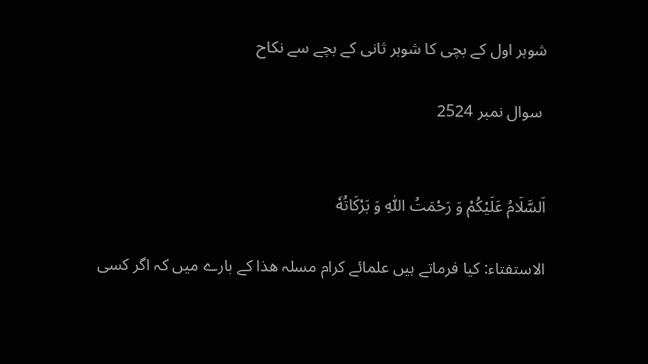شوہر اول کے بچی کا شوہر ثانی کے بچے سے نکاح

 سوال نمبر 2524


اَلسَّلَامُ عَلَیْکُمْ وَ رَحْمَتُ اللّٰهِ وَ بَرْكَاتُهٗ

الاستفتاء: کیا فرماتے ہیں علمائے کرام مسلہ ھذا کے بارے میں کہ اگر کسی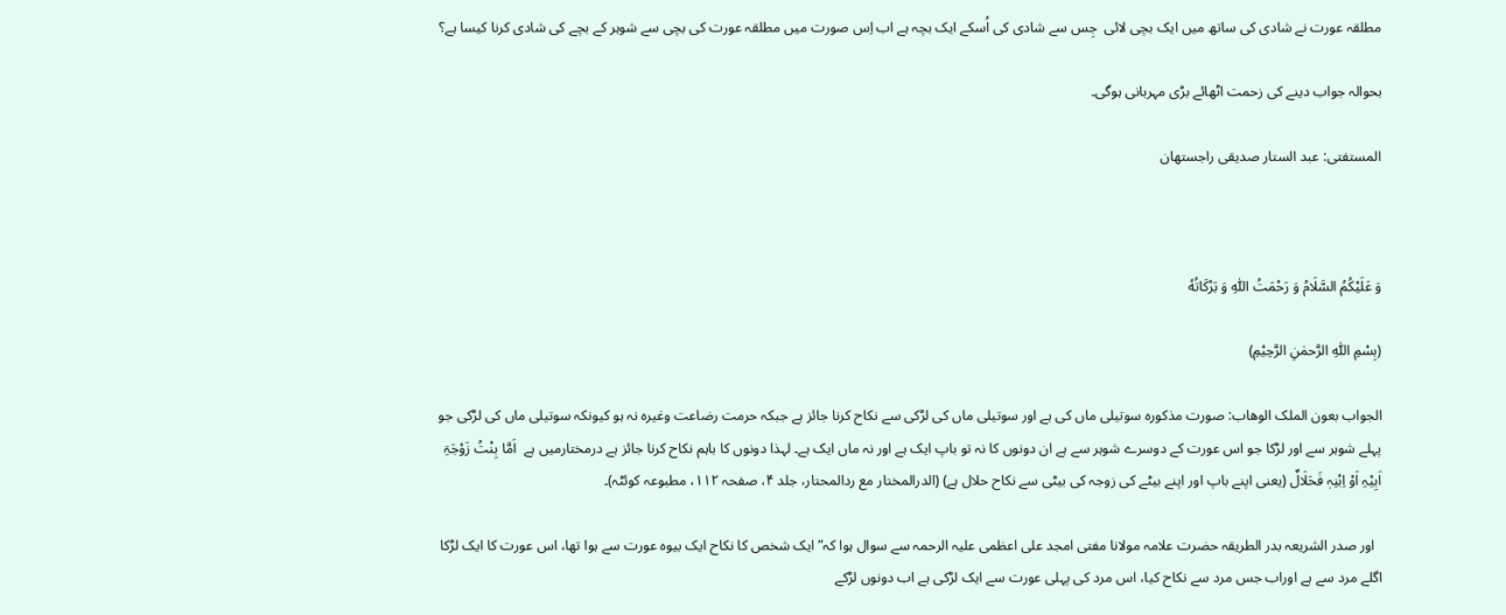مطلقہ عورت نے شادی کی ساتھ میں ایک بچی لائی  جِس سے شادی کی اُسکے ایک بچہ ہے اب اِس صورت میں مطلقہ عورت کی بچی سے شوہر کے بچے کی شادی کرنا کیسا ہے؟

بحوالہ جواب دینے کی زحمت اٹھائے بڑی مہربانی ہوگی۔

المستفتی: عبد الستار صدیقی راجستھان



وَ عَلَیْکُمُ السَّلَامُ وَ رَحْمَتُ اللّٰهِ وَ بَرْكَاتُهٗ

(بِسْمِ اللّٰهِ الرَّحمٰنِ الرَّحِیْمِ)

الجواب بعون الملک الوھاب: صورت مذکورہ سوتیلی ماں کی ہے اور سوتیلی ماں کی لڑکی سے نکاح کرنا جائز ہے جبکہ حرمت رضاعت وغیرہ نہ ہو کیونکہ سوتیلی ماں کی لڑکی جو پہلے شوہر سے اور لڑکا جو اس عورت کے دوسرے شوہر سے ہے ان دونوں کا نہ تو باپ ایک ہے اور نہ ماں ایک ہے۔ لہذا دونوں کا باہم نکاح کرنا جائز ہے درمختارمیں ہے  اَمَّا بِنْتُ زَوْجَۃِ اَبِیْہِ اَوْ اِبْنِہٖ فَحَلَالٌ (یعنی اپنے باپ اور اپنے بیٹے کی زوجہ کی بیٹی سے نکاح حلال ہے) (الدرالمختار مع ردالمحتار، جلد ۴، صفحہ ١١٢، مطبوعہ‌ کوئٹہ)۔

  اور صدر الشریعہ بدر الطریقہ حضرت علامہ مولانا مفتی امجد علی اعظمی علیہ الرحمہ سے سوال ہوا کہ” ایک شخص کا نکاح ایک بیوہ عورت سے ہوا تھا، اس عورت کا ایک لڑکا اگلے مرد سے ہے اوراب جس مرد سے نکاح کیا، اس مرد کی پہلی عورت سے ایک لڑکی ہے اب دونوں لڑکے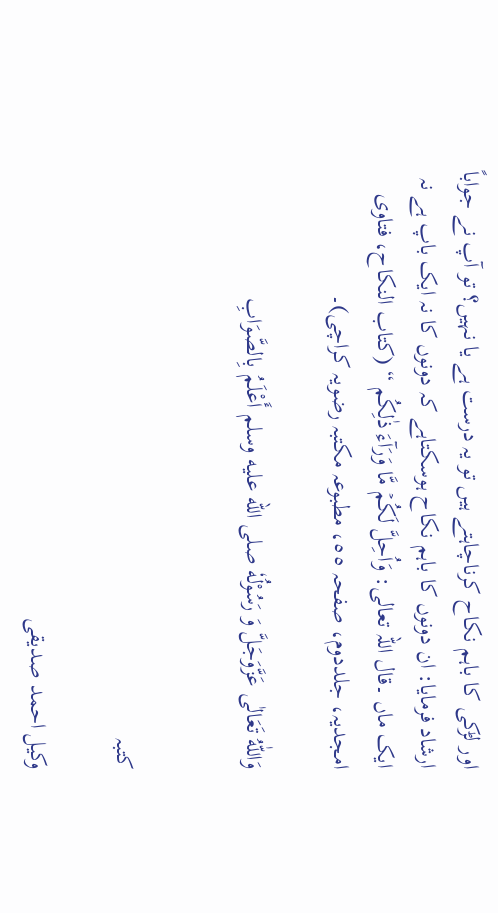اور لڑکی کا باہم نکاح کرناچاہتے ہیں تو یہ درست ہے یا نہیں؟ تو آپ نے جواباً ارشاد فرمایا: ان دونوں کا باہم نکاح ہوسکتاہے کہ دونوں کا نہ ایک باپ ہے نہ ایک ماں ۔قال اللہ تعالی: وَاُحِلَّ لَکُمۡ مَّا وَرَآءَ ذٰلِکُم “ (کتاب النکاح، فتاوی امجدیہ، جلددوم، صفحہ ٥٥، مطبوعہ مکتبہ رضویہ کراچی)۔

وَاللّٰهُ تَعَالٰی عَزَّوَجَلَّ وَ رَسُوْلُهٗ صلى الله عليه وسلم أَعْلَمُ بِالصَّوَابِ


کتبہ

وکیل احمد صدیقی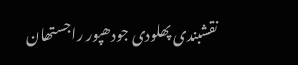نقشبندی پھلودی جودھپور راجستھان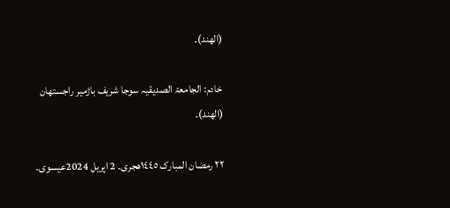(الھند)۔

خادم: الجامعۃ الصدیقیہ سوجا شریف باڑمیر راجستھان (الھند)۔

٢٢ رمضان المبارک ١٤٤٥ھجری۔ 2 اپریل 2024عیسوی۔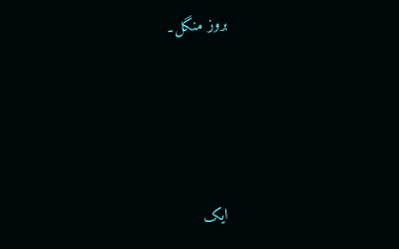بروز منگل۔







ایک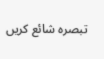تبصرہ شائع کریں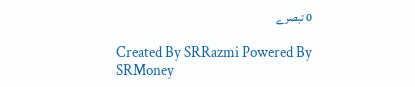0 تبصرے

Created By SRRazmi Powered By SRMoney